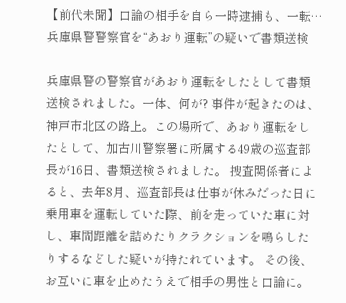【前代未聞】口論の相手を自ら一時逮捕も、一転… 兵庫県警警察官を“あおり運転”の疑いで書類送検

兵庫県警の警察官があおり運転をしたとして書類送検されました。一体、何が? 事件が起きたのは、神戸市北区の路上。この場所で、あおり運転をしたとして、加古川警察署に所属する49歳の巡査部長が16日、書類送検されました。 捜査関係者によると、去年8月、巡査部長は仕事が休みだった日に乗用車を運転していた際、前を走っていた車に対し、車間距離を詰めたりクラクションを鳴らしたりするなどした疑いが持たれています。 その後、お互いに車を止めたうえで相手の男性と口論に。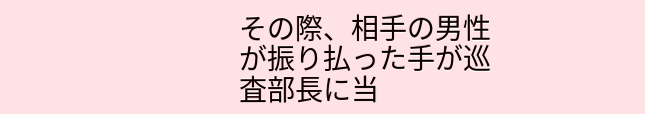その際、相手の男性が振り払った手が巡査部長に当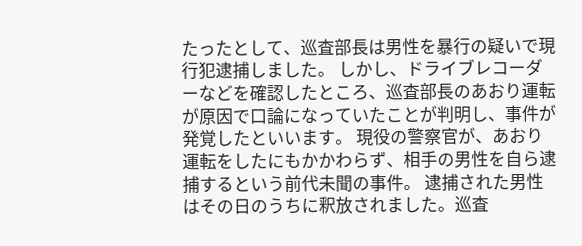たったとして、巡査部長は男性を暴行の疑いで現行犯逮捕しました。 しかし、ドライブレコーダーなどを確認したところ、巡査部長のあおり運転が原因で口論になっていたことが判明し、事件が発覚したといいます。 現役の警察官が、あおり運転をしたにもかかわらず、相手の男性を自ら逮捕するという前代未聞の事件。 逮捕された男性はその日のうちに釈放されました。巡査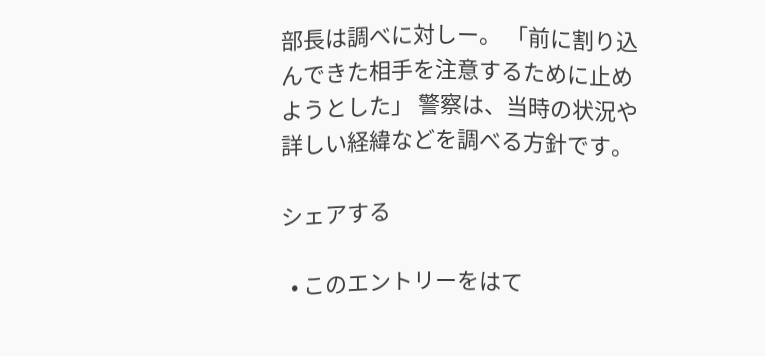部長は調べに対しー。 「前に割り込んできた相手を注意するために止めようとした」 警察は、当時の状況や詳しい経緯などを調べる方針です。

シェアする

  • このエントリーをはて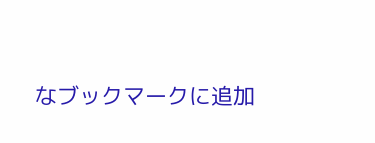なブックマークに追加